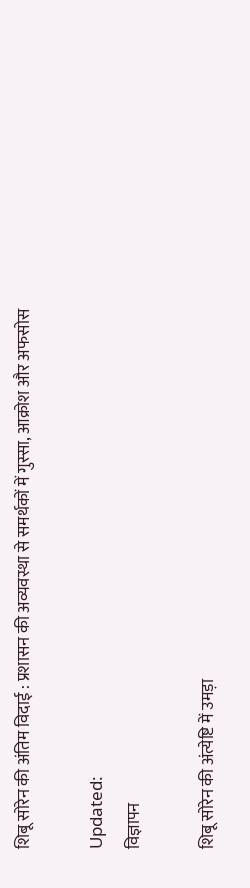शिबू सोरेन की अंतिम विदाई : प्रशासन की अव्यवस्था से समर्थकों में गुस्सा, आक्रोश और अफसोस

Updated:
विज्ञापन

शिबू सोरेन की अंत्येष्टि में उमड़ा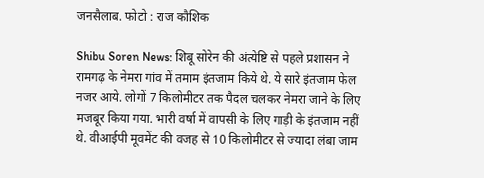जनसैलाब. फोटो : राज कौशिक

Shibu Soren News: शिबू सोरेन की अंत्येष्टि से पहले प्रशासन ने रामगढ़ के नेमरा गांव में तमाम इंतजाम किये थे. ये सारे इंतजाम फेल नजर आये. लोगों 7 किलोमीटर तक पैदल चलकर नेमरा जाने के लिए मजबूर किया गया. भारी वर्षा में वापसी के लिए गाड़ी के इंतजाम नहीं थे. वीआईपी मूवमेंट की वजह से 10 किलोमीटर से ज्यादा लंबा जाम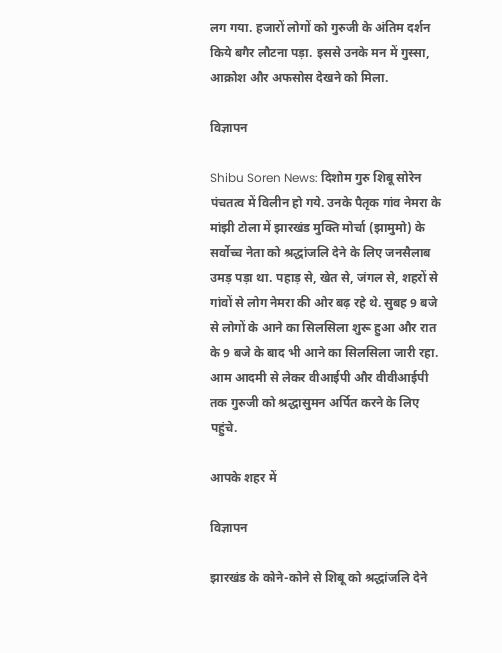लग गया. हजारों लोगों को गुरुजी के अंतिम दर्शन किये बगैर लौटना पड़ा. इससे उनके मन में गुस्सा, आक्रोश और अफसोस देखने को मिला.

विज्ञापन

Shibu Soren News: दिशोम गुरु शिबू सोरेन पंचतत्व में विलीन हो गये. उनके पैतृक गांव नेमरा के मांझी टोला में झारखंड मुक्ति मोर्चा (झामुमो) के सर्वोच्च नेता को श्रद्धांजलि देने के लिए जनसैलाब उमड़ पड़ा था. पहाड़ से, खेत से, जंगल से, शहरों से गांवों से लोग नेमरा की ओर बढ़ रहे थे. सुबह 9 बजे से लोगों के आने का सिलसिला शुरू हुआ और रात के 9 बजे के बाद भी आने का सिलसिला जारी रहा. आम आदमी से लेकर वीआईपी और वीवीआईपी तक गुरुजी को श्रद्धासुमन अर्पित करने के लिए पहुंचे.

आपके शहर में

विज्ञापन

झारखंड के कोने-कोने से शिबू को श्रद्धांजलि देने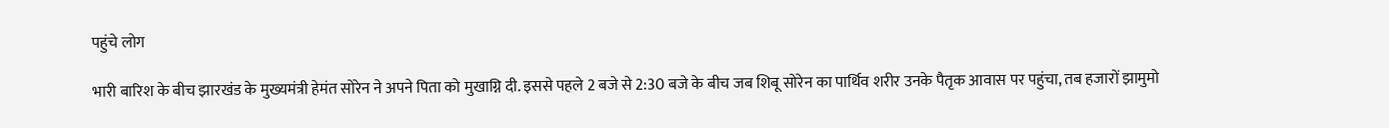पहुंचे लोग

भारी बारिश के बीच झारखंड के मुख्यमंत्री हेमंत सोरेन ने अपने पिता को मुखाग्नि दी. इससे पहले 2 बजे से 2:30 बजे के बीच जब शिबू सोरेन का पार्थिव शरीर उनके पैतृक आवास पर पहुंचा, तब हजारों झामुमो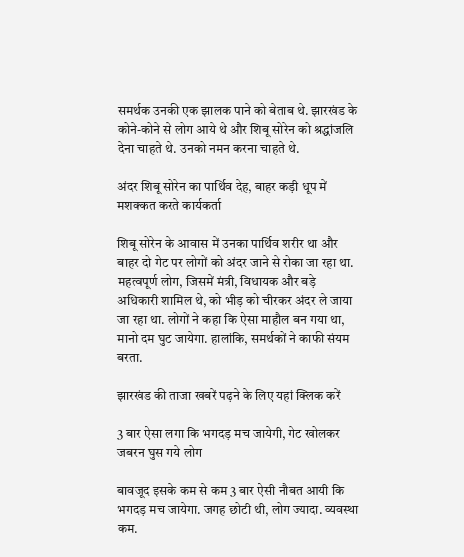समर्थक उनकी एक झालक पाने को बेताब थे. झारखंड के कोने-कोने से लोग आये थे और शिबू सोरेन को श्रद्धांजलि देना चाहते थे. उनको नमन करना चाहते थे.

अंदर शिबू सोरेन का पार्थिव देह, बाहर कड़ी धूप में मशक्कत करते कार्यकर्ता

शिबू सोरेन के आवास में उनका पार्थिव शरीर था और बाहर दो गेट पर लोगों को अंदर जाने से रोका जा रहा था. महत्वपूर्ण लोग, जिसमें मंत्री, विधायक और बड़े अधिकारी शामिल थे, को भीड़ को चीरकर अंदर ले जाया जा रहा था. लोगों ने कहा कि ऐसा माहौल बन गया था, मानो दम घुट जायेगा. हालांकि, समर्थकों ने काफी संयम बरता.

झारखंड की ताजा खबरें पढ़ने के लिए यहां क्लिक करें

3 बार ऐसा लगा कि भगदड़ मच जायेगी, गेट खोलकर जबरन घुस गये लोग

बावजूद इसके कम से कम 3 बार ऐसी नौबत आयी कि भगदड़ मच जायेगा. जगह छोटी थी, लोग ज्यादा. व्यवस्था कम.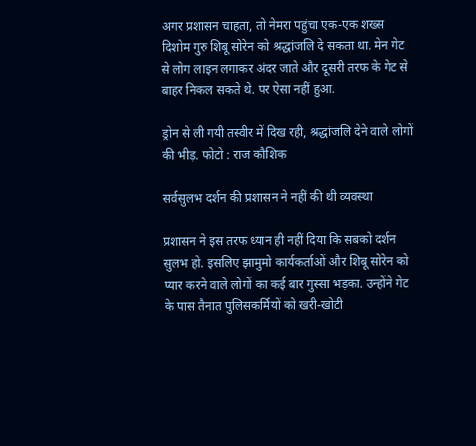अगर प्रशासन चाहता, तो नेमरा पहुंचा एक-एक शख्स दिशोम गुरु शिबू सोरेन को श्रद्धांजलि दे सकता था. मेन गेट से लोग लाइन लगाकर अंदर जाते और दूसरी तरफ के गेट से बाहर निकल सकते थे. पर ऐसा नहीं हुआ.

ड्रोन से ली गयी तस्वीर में दिख रही, श्रद्धांजलि देने वाले लोगों की भीड़. फोटो : राज कौशिक

सर्वसुलभ दर्शन की प्रशासन ने नहीं की थी व्यवस्था

प्रशासन ने इस तरफ ध्यान ही नहीं दिया कि सबको दर्शन सुलभ हो. इसलिए झामुमो कार्यकर्ताओं और शिबू सोरेन को प्यार करने वाले लोगों का कई बार गुस्सा भड़का. उन्होंने गेट के पास तैनात पुलिसकर्मियों को खरी-खोटी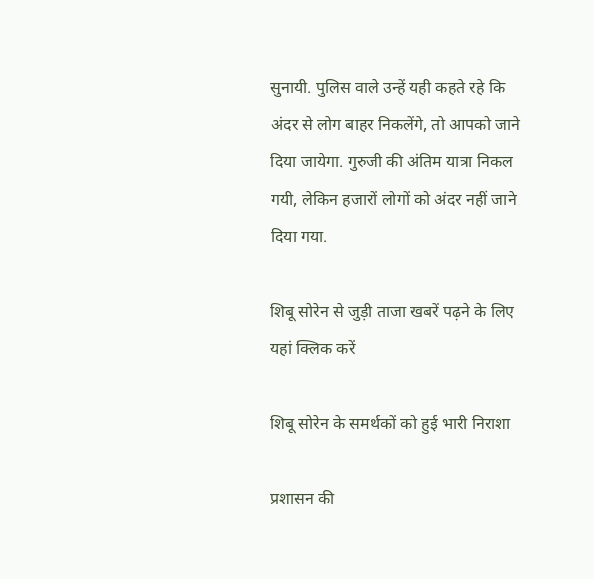सुनायी. पुलिस वाले उन्हें यही कहते रहे कि अंदर से लोग बाहर निकलेंगे, तो आपको जाने दिया जायेगा. गुरुजी की अंतिम यात्रा निकल गयी, लेकिन हजारों लोगों को अंदर नहीं जाने दिया गया.

शिबू सोरेन से जुड़ी ताजा खबरें पढ़ने के लिए यहां क्लिक करें

शिबू सोरेन के समर्थकों को हुई भारी निराशा

प्रशासन की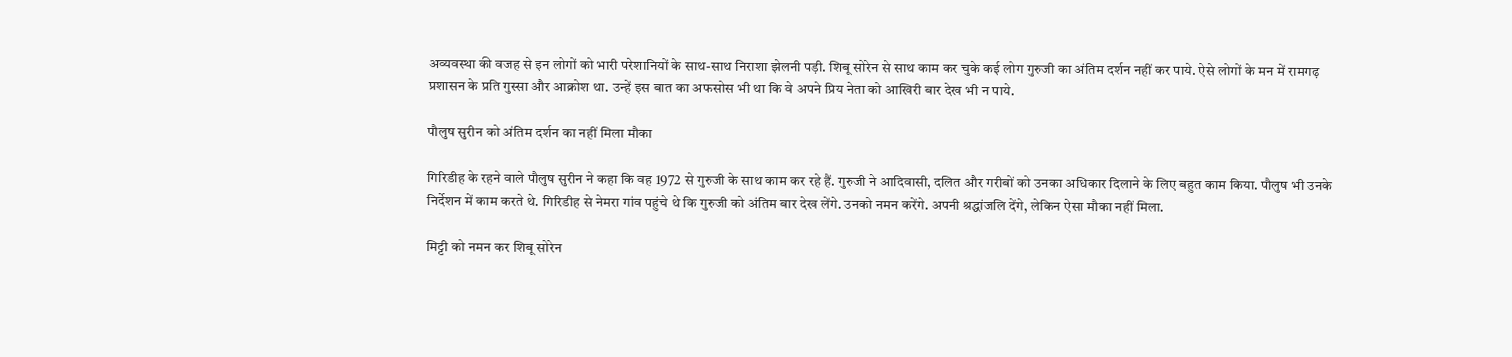अव्यवस्था की वजह से इन लोगों को भारी परेशानियों के साथ-साथ निराशा झेलनी पड़ी. शिबू सोरेन से साथ काम कर चुके कई लोग गुरुजी का अंतिम दर्शन नहीं कर पाये. ऐसे लोगों के मन में रामगढ़ प्रशासन के प्रति गुस्सा और आक्रोश था. उन्हें इस बात का अफसोस भी था कि वे अपने प्रिय नेता को आखिरी बार देख भी न पाये.

पौलुष सुरीन को अंतिम दर्शन का नहीं मिला मौका

गिरिडीह के रहने वाले पौलुष सुरीन ने कहा कि वह 1972 से गुरुजी के साथ काम कर रहे हैं. गुरुजी ने आदिवासी, दलित और गरीबों को उनका अधिकार दिलाने के लिए बहुत काम किया. पौलुष भी उनके निर्देशन में काम करते थे. गिरिडीह से नेमरा गांव पहुंचे थे कि गुरुजी को अंतिम बार देख लेंगे. उनको नमन करेंगे. अपनी श्रद्धांजलि देंगे, लेकिन ऐसा मौका नहीं मिला.

मिट्टी को नमन कर शिबू सोरेन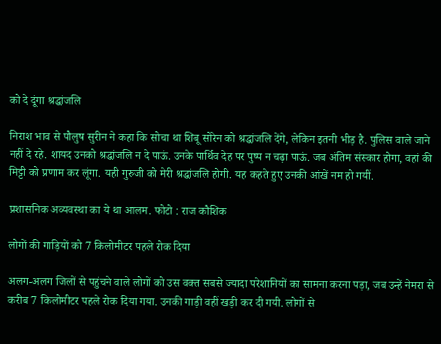को दे दूंगा श्रद्धांजलि

निराश भाव से पौलुष सुरीन ने कहा कि सोचा था शिबू सोरेन को श्रद्धांजलि देंगे, लेकिन इतनी भीड़ है. पुलिस वाले जाने नहीं दे रहे. शायद उनको श्रद्धांजलि न दे पाऊं. उनके पार्थिव देह पर पुष्प न चढ़ा पाऊं. जब अंतिम संस्कार होगा, वहां की मिट्टी को प्रणाम कर लूंगा. यही गुरुजी को मेरी श्रद्धांजलि होगी. यह कहते हुए उनकी आंखें नम हो गयीं.

प्रशासनिक अव्यवस्था का ये था आलम. फोटो : राज कौशिक

लोगों की गाड़ियों को 7 किलोमीटर पहले रोक दिया

अलग-अलग जिलों से पहुंचने वाले लोगों को उस वक्त सबसे ज्यादा परेशानियों का सामना करना पड़ा, जब उन्हें नेमरा से करीब 7 किलोमीटर पहले रोक दिया गया. उनकी गाड़ी वहीं खड़ी कर दी गयी. लोगों से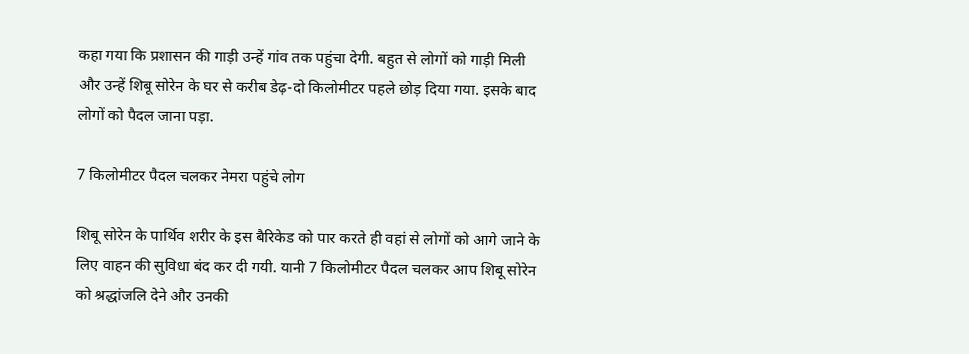कहा गया कि प्रशासन की गाड़ी उन्हें गांव तक पहुंचा देगी. बहुत से लोगों को गाड़ी मिली और उन्हें शिबू सोरेन के घर से करीब डेढ़-दो किलोमीटर पहले छोड़ दिया गया. इसके बाद लोगों को पैदल जाना पड़ा.

7 किलोमीटर पैदल चलकर नेमरा पहुंचे लोग

शिबू सोरेन के पार्थिव शरीर के इस बैरिकेड को पार करते ही वहां से लोगों को आगे जाने के लिए वाहन की सुविधा बंद कर दी गयी. यानी 7 किलोमीटर पैदल चलकर आप शिबू सोरेन को श्रद्धांजलि देने और उनकी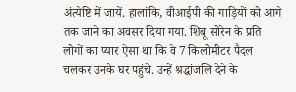अंत्येष्टि में जायें. हालांकि, वीआईपी की गाड़ियों को आगे तक जाने का अवसर दिया गया. शिबू सोरेन के प्रति लोगों का प्यार ऐसा था कि वे 7 किलोमीटर पैदल चलकर उनके घर पहुंचे. उन्हें श्रद्धांजलि देने के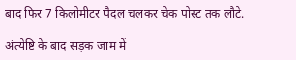बाद फिर 7 किलोमीटर पैदल चलकर चेक पोस्ट तक लौटे.

अंत्येष्टि के बाद सड़क जाम में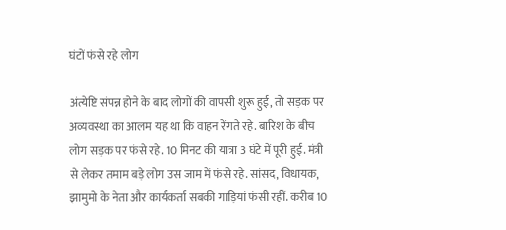घंटों फंसे रहे लोग

अंत्येष्टि संपन्न होने के बाद लोगों की वापसी शुरू हुई, तो सड़क पर अव्यवस्था का आलम यह था कि वाहन रेंगते रहे. बारिश के बीच लोग सड़क पर फंसे रहे. 10 मिनट की यात्रा 3 घंटे में पूरी हुई. मंत्री से लेकर तमाम बड़े लोग उस जाम में फंसे रहे. सांसद, विधायक, झामुमो के नेता और कार्यकर्ता सबकी गाड़ियां फंसी रहीं. करीब 10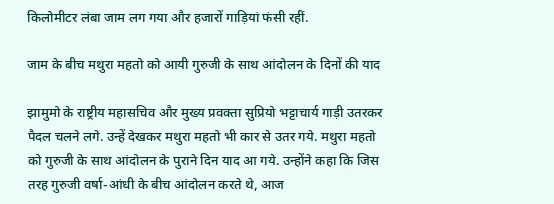किलोमीटर लंबा जाम लग गया और हजारों गाड़ियां फंसी रहीं.

जाम के बीच मथुरा महतो को आयी गुरुजी के साथ आंदोलन के दिनों की याद

झामुमो के राष्ट्रीय महासचिव और मुख्य प्रवक्ता सुप्रियो भट्टाचार्य गाड़ी उतरकर पैदल चलने लगे. उन्हें देखकर मथुरा महतो भी कार से उतर गये. मथुरा महतो को गुरुजी के साथ आंदोलन के पुराने दिन याद आ गये. उन्होंने कहा कि जिस तरह गुरुजी वर्षा-आंधी के बीच आंदोलन करते थे, आज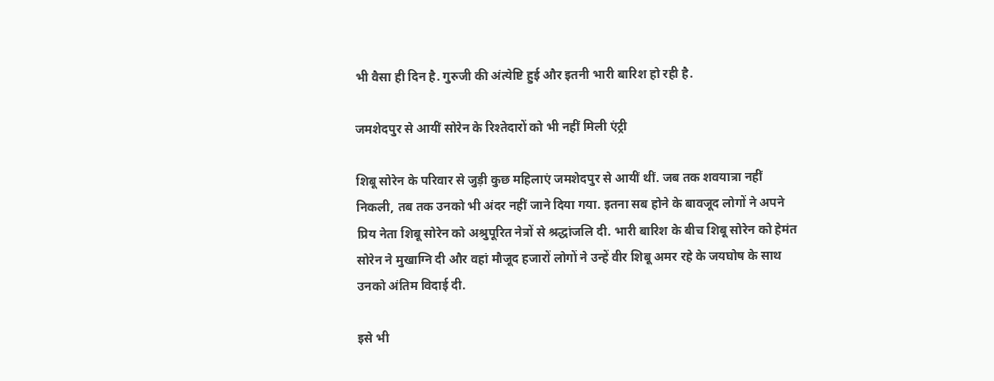भी वैसा ही दिन है. गुरुजी की अंत्येष्टि हुई और इतनी भारी बारिश हो रही है.

जमशेदपुर से आयीं सोरेन के रिश्तेदारों को भी नहीं मिली एंट्री

शिबू सोरेन के परिवार से जुड़ी कुछ महिलाएं जमशेदपुर से आयीं थीं. जब तक शवयात्रा नहीं निकली, तब तक उनको भी अंदर नहीं जाने दिया गया. इतना सब होने के बावजूद लोगों ने अपने प्रिय नेता शिबू सोरेन को अश्रुपूरित नेत्रों से श्रद्धांजलि दी. भारी बारिश के बीच शिबू सोरेन को हेमंत सोरेन ने मुखाग्नि दी और वहां मौजूद हजारों लोगों ने उन्हें वीर शिबू अमर रहे के जयघोष के साथ उनको अंतिम विदाई दी.

इसे भी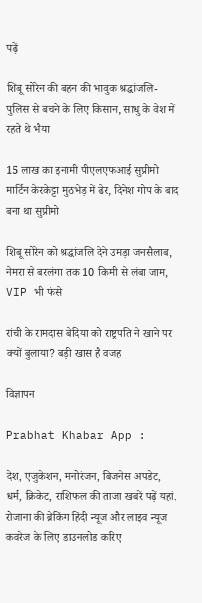पढ़ें

शिबू सोरेन की बहन की भावुक श्रद्धांजलि- पुलिस से बचने के लिए किसान, साधु के वेश में रहते थे भैया

15 लाख का इनामी पीएलएफआई सुप्रीमो मार्टिन केरकेट्टा मुठभेड़ में ढेर, दिनेश गोप के बाद बना था सुप्रीमो

शिबू सोरेन को श्रद्धांजलि देने उमड़ा जनसैलाब, नेमरा से बरलंगा तक 10 किमी से लंबा जाम, VIP भी फंसे

रांची के रामदास बेदिया को राष्ट्रपति ने खाने पर क्यों बुलाया? बड़ी खास है वजह

विज्ञापन

Prabhat Khabar App :

देश, एजुकेशन, मनोरंजन, बिजनेस अपडेट, धर्म, क्रिकेट, राशिफल की ताजा खबरें पढ़ें यहां. रोजाना की ब्रेकिंग हिंदी न्यूज और लाइव न्यूज कवरेज के लिए डाउनलोड करिए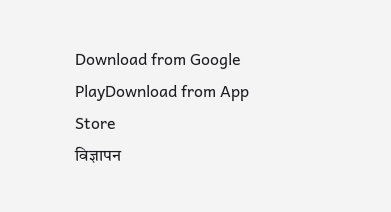Download from Google PlayDownload from App Store
विज्ञापन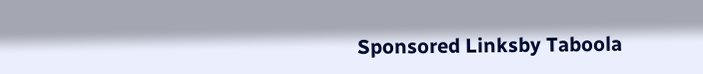Sponsored Linksby Taboola